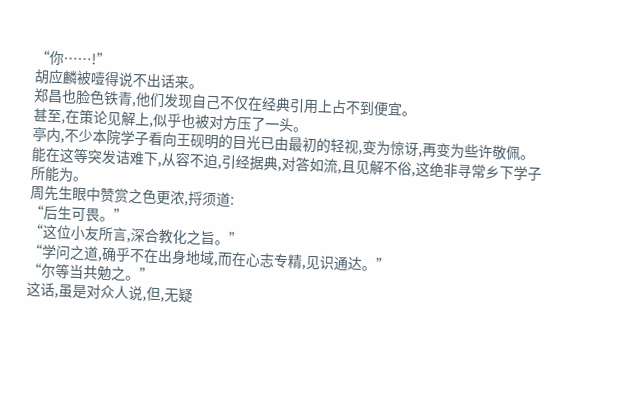“你……!”
胡应麟被噎得说不出话来。
郑昌也脸色铁青,他们发现自己不仅在经典引用上占不到便宜。
甚至,在策论见解上,似乎也被对方压了一头。
亭内,不少本院学子看向王砚明的目光已由最初的轻视,变为惊讶,再变为些许敬佩。
能在这等突发诘难下,从容不迫,引经据典,对答如流,且见解不俗,这绝非寻常乡下学子所能为。
周先生眼中赞赏之色更浓,捋须道:
“后生可畏。”
“这位小友所言,深合教化之旨。”
“学问之道,确乎不在出身地域,而在心志专精,见识通达。”
“尔等当共勉之。”
这话,虽是对众人说,但,无疑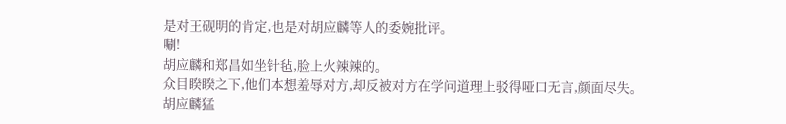是对王砚明的肯定,也是对胡应麟等人的委婉批评。
唰!
胡应麟和郑昌如坐针毡,脸上火辣辣的。
众目睽睽之下,他们本想羞辱对方,却反被对方在学问道理上驳得哑口无言,颜面尽失。
胡应麟猛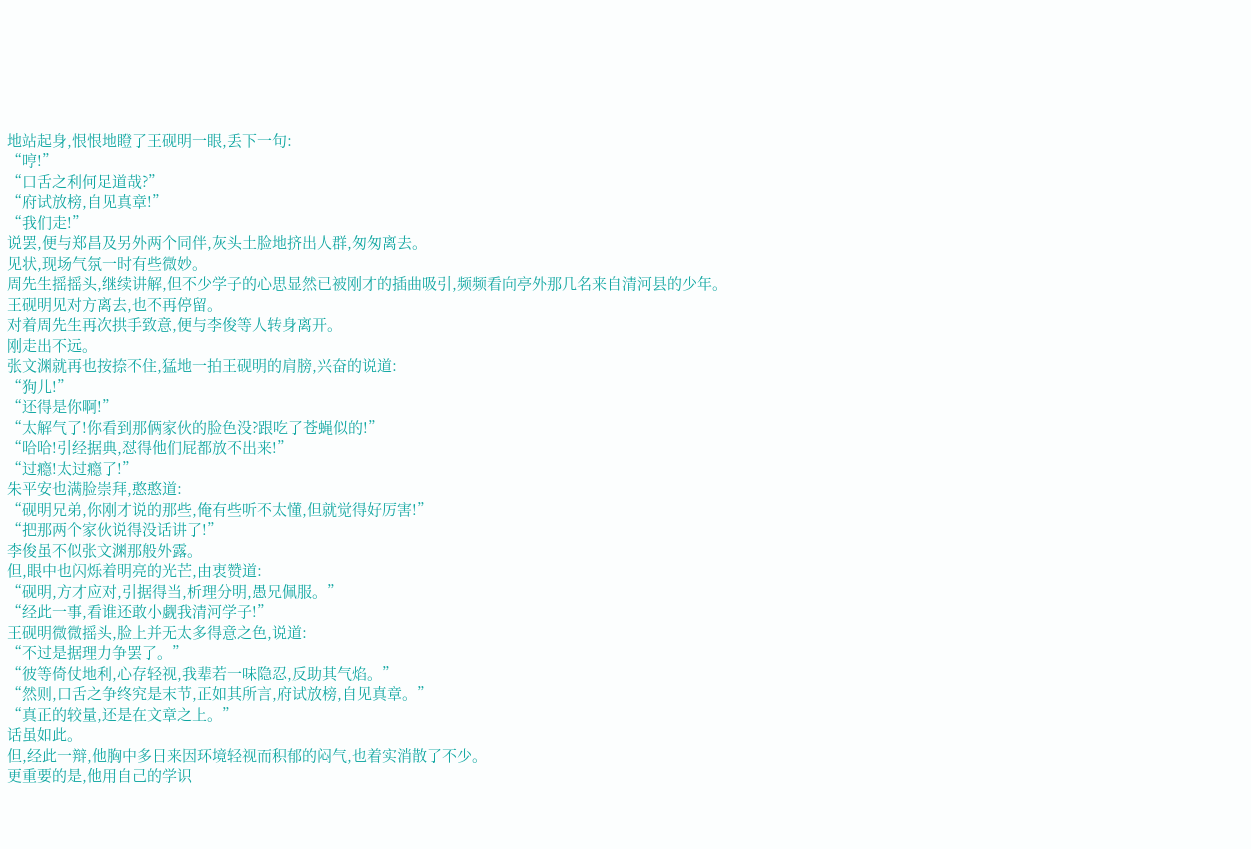地站起身,恨恨地瞪了王砚明一眼,丢下一句:
“哼!”
“口舌之利何足道哉?”
“府试放榜,自见真章!”
“我们走!”
说罢,便与郑昌及另外两个同伴,灰头土脸地挤出人群,匆匆离去。
见状,现场气氛一时有些微妙。
周先生摇摇头,继续讲解,但不少学子的心思显然已被刚才的插曲吸引,频频看向亭外那几名来自清河县的少年。
王砚明见对方离去,也不再停留。
对着周先生再次拱手致意,便与李俊等人转身离开。
刚走出不远。
张文渊就再也按捺不住,猛地一拍王砚明的肩膀,兴奋的说道:
“狗儿!”
“还得是你啊!”
“太解气了!你看到那俩家伙的脸色没?跟吃了苍蝇似的!”
“哈哈!引经据典,怼得他们屁都放不出来!”
“过瘾!太过瘾了!”
朱平安也满脸崇拜,憨憨道:
“砚明兄弟,你刚才说的那些,俺有些听不太懂,但就觉得好厉害!”
“把那两个家伙说得没话讲了!”
李俊虽不似张文渊那般外露。
但,眼中也闪烁着明亮的光芒,由衷赞道:
“砚明,方才应对,引据得当,析理分明,愚兄佩服。”
“经此一事,看谁还敢小觑我清河学子!”
王砚明微微摇头,脸上并无太多得意之色,说道:
“不过是据理力争罢了。”
“彼等倚仗地利,心存轻视,我辈若一味隐忍,反助其气焰。”
“然则,口舌之争终究是末节,正如其所言,府试放榜,自见真章。”
“真正的较量,还是在文章之上。”
话虽如此。
但,经此一辩,他胸中多日来因环境轻视而积郁的闷气,也着实消散了不少。
更重要的是,他用自己的学识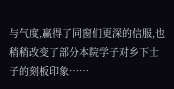与气度,赢得了同窗们更深的信服,也稍稍改变了部分本院学子对乡下士子的刻板印象……